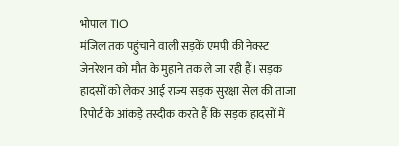भोपाल TIO
मंजिल तक पहुंचाने वाली सड़कें एमपी की नेक्स्ट जेनरेशन को मौत के मुहाने तक ले जा रही हैं। सड़क हादसों को लेकर आई राज्य सड़क सुरक्षा सेल की ताजा रिपोर्ट के आंकड़े तस्दीक करते हैं कि सड़क हादसों में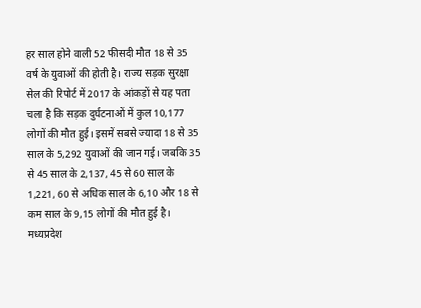हर साल होने वाली 52 फीसदी मौत 18 से 35 वर्ष के युवाओं की होती है। राज्य सड़क सुरक्षा सेल की रिपोर्ट में 2017 के आंकड़ों से यह पता चला है कि सड़क दुर्घटनाओं में कुल 10,177 लोगों की मौत हुई। इसमें सबसे ज्यादा 18 से 35 साल के 5,292 युवाओं की जान गई। जबकि 35 से 45 साल के 2,137, 45 से 60 साल के 1,221, 60 से अधिक साल के 6,10 और 18 से कम साल के 9,15 लोगों की मौत हुई है।
मध्यप्रदेश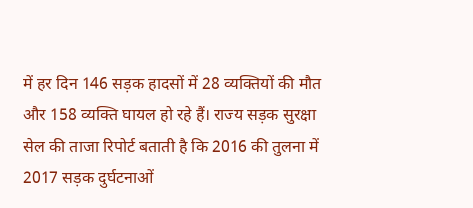में हर दिन 146 सड़क हादसों में 28 व्यक्तियों की मौत और 158 व्यक्ति घायल हो रहे हैं। राज्य सड़क सुरक्षा सेल की ताजा रिपोर्ट बताती है कि 2016 की तुलना में 2017 सड़क दुर्घटनाओं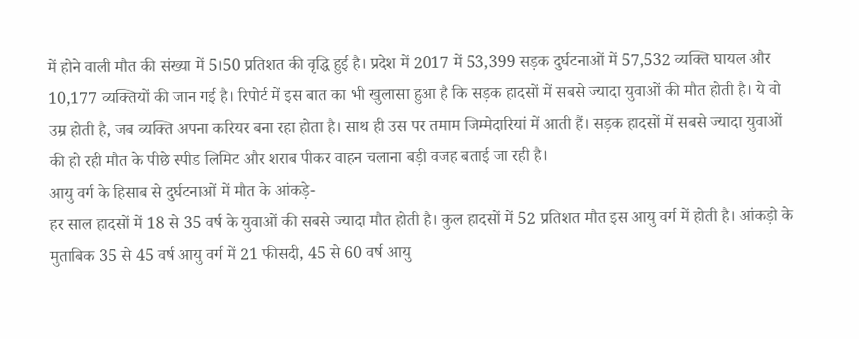में होने वाली मौत की संख्या में 5।50 प्रतिशत की वृद्धि हुई है। प्रदेश में 2017 में 53,399 सड़क दुर्घटनाओं में 57,532 व्यक्ति घायल और 10,177 व्यक्तियों की जान गई है। रिपोर्ट में इस बात का भी खुलासा हुआ है कि सड़क हादसों में सबसे ज्यादा युवाओं की मौत होती है। ये वो उम्र होती है, जब व्यक्ति अपना करियर बना रहा होता है। साथ ही उस पर तमाम जिम्मेदारियां में आती हैं। सड़क हादसों में सबसे ज्यादा युवाओं की हो रही मौत के पीछे स्पीड लिमिट और शराब पीकर वाहन चलाना बड़ी वजह बताई जा रही है।
आयु वर्ग के हिसाब से दुर्घटनाओं में मौत के आंकड़े-
हर साल हादसों में 18 से 35 वर्ष के युवाओं की सबसे ज्यादा मौत होती है। कुल हादसों में 52 प्रतिशत मौत इस आयु वर्ग में होती है। आंकड़ो के मुताबिक 35 से 45 वर्ष आयु वर्ग में 21 फीसदी, 45 से 60 वर्ष आयु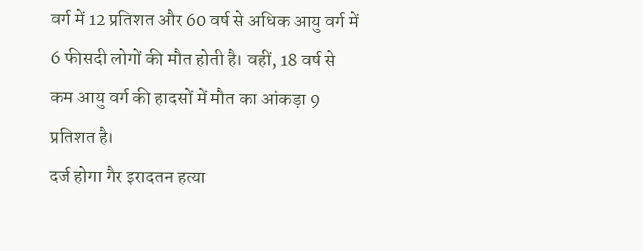वर्ग में 12 प्रतिशत और 60 वर्ष से अधिक आयु वर्ग में 6 फीसदी लोगों की मौत होती है। वहीं, 18 वर्ष से कम आयु वर्ग की हादसों में मौत का आंकड़ा 9 प्रतिशत है।
दर्ज होगा गैर इरादतन हत्या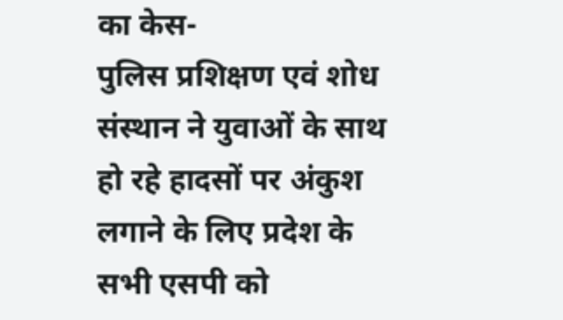का केस-
पुलिस प्रशिक्षण एवं शोध संस्थान ने युवाओं के साथ हो रहे हादसों पर अंकुश लगाने के लिए प्रदेश के सभी एसपी को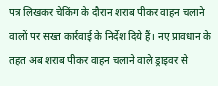पत्र लिखकर चेकिंग के दौरान शराब पीकर वाहन चलाने वालों पर सख्त कार्रवाई के निर्देश दिये हैं। नए प्रावधान के तहत अब शराब पीकर वाहन चलाने वाले ड्राइवर से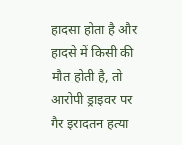हादसा होता है और हादसे में किसी की मौत होती है, तो आरोपी ड्राइवर पर गैर इरादतन हत्या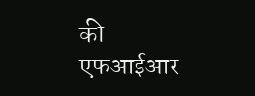की एफआईआर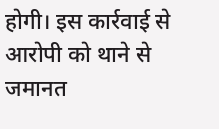होगी। इस कार्रवाई से आरोपी को थाने से जमानत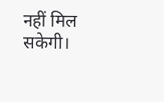नहीं मिल सकेगी।